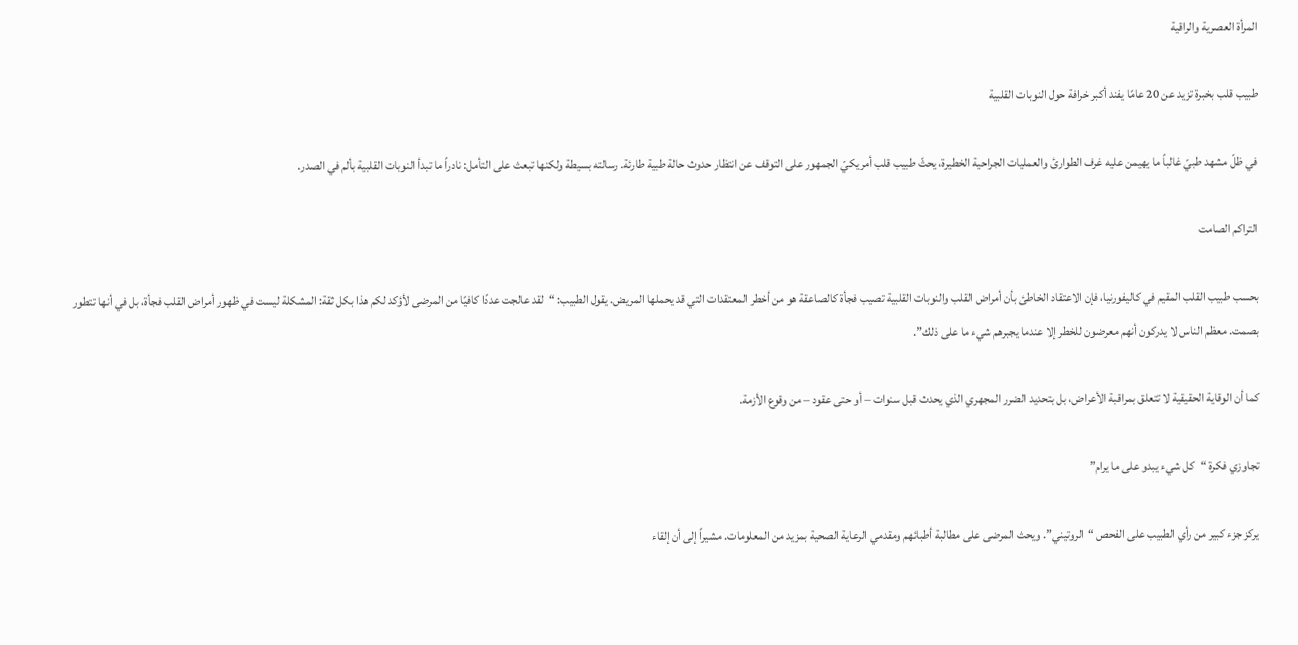المرأة العصرية والراقية

طبيب قلب بخبرة تزيد عن 20 عامًا يفند أكبر خرافة حول النوبات القلبية

في ظلّ مشهد طبيّ غالباً ما يهيمن عليه غرف الطوارئ والعمليات الجراحية الخطيرة، يحثّ طبيب قلب أمريكيّ الجمهور على التوقف عن انتظار حدوث حالة طبية طارئة. رسالته بسيطة ولكنها تبعث على التأمل: نادراً ما تبدأ النوبات القلبية بألم في الصدر.

التراكم الصامت

بحسب طبيب القلب المقيم في كاليفورنيا، فإن الاعتقاد الخاطئ بأن أمراض القلب والنوبات القلبية تصيب فجأة كالصاعقة هو من أخطر المعتقدات التي قد يحملها المريض. يقول الطبيب: “لقد عالجت عددًا كافيًا من المرضى لأؤكد لكم هذا بكل ثقة: المشكلة ليست في ظهور أمراض القلب فجأة، بل في أنها تتطور بصمت. معظم الناس لا يدركون أنهم معرضون للخطر إلا عندما يجبرهم شيء ما على ذلك”.

كما أن الوقاية الحقيقية لا تتعلق بمراقبة الأعراض، بل بتحديد الضرر المجهري الذي يحدث قبل سنوات – أو حتى عقود – من وقوع الأزمة.

تجاوزي فكرة “كل شيء يبدو على ما يرام”

يركز جزء كبير من رأي الطبيب على الفحص “الروتيني”. ويحث المرضى على مطالبة أطبائهم ومقدمي الرعاية الصحية بمزيد من المعلومات. مشيراً إلى أن إلقاء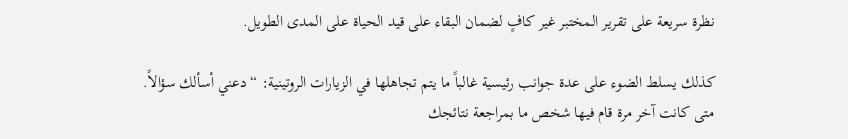نظرة سريعة على تقرير المختبر غير كافٍ لضمان البقاء على قيد الحياة على المدى الطويل.

كذلك يسلط الضوء على عدة جوانب رئيسية غالباً ما يتم تجاهلها في الزيارات الروتينية: “دعني أسألك سؤالاً. متى كانت آخر مرة قام فيها شخص ما بمراجعة نتائجك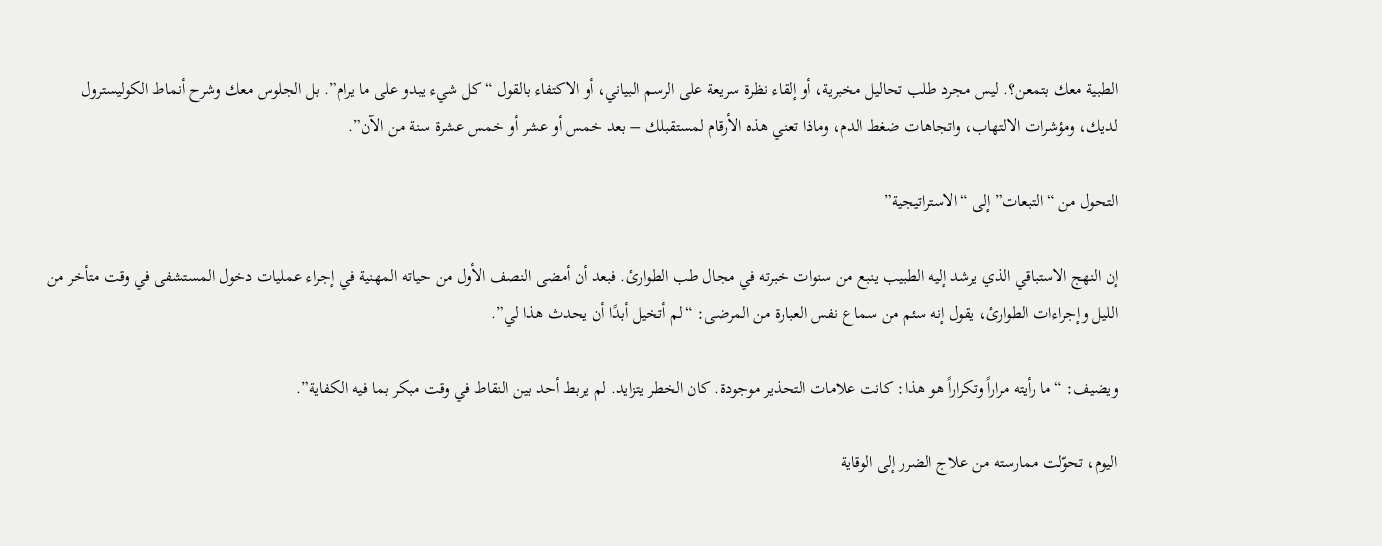الطبية معك بتمعن؟. ليس مجرد طلب تحاليل مخبرية، أو إلقاء نظرة سريعة على الرسم البياني، أو الاكتفاء بالقول “كل شيء يبدو على ما يرام”. بل الجلوس معك وشرح أنماط الكوليسترول لديك، ومؤشرات الالتهاب، واتجاهات ضغط الدم، وماذا تعني هذه الأرقام لمستقبلك – بعد خمس أو عشر أو خمس عشرة سنة من الآن”.

التحول من “التبعات” إلى “الاستراتيجية”

إن النهج الاستباقي الذي يرشد إليه الطبيب ينبع من سنوات خبرته في مجال طب الطوارئ. فبعد أن أمضى النصف الأول من حياته المهنية في إجراء عمليات دخول المستشفى في وقت متأخر من الليل وإجراءات الطوارئ، يقول إنه سئم من سماع نفس العبارة من المرضى: “لم أتخيل أبدًا أن يحدث هذا لي”.

ويضيف: “ما رأيته مراراً وتكراراً هو هذا: كانت علامات التحذير موجودة. كان الخطر يتزايد. لم يربط أحد بين النقاط في وقت مبكر بما فيه الكفاية”.

اليوم، تحوّلت ممارسته من علاج الضرر إلى الوقاية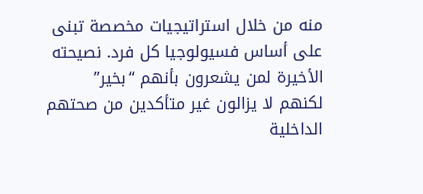منه من خلال استراتيجيات مخصصة تبنى على أساس فسيولوجيا كل فرد. نصيحته الأخيرة لمن يشعرون بأنهم “بخير” لكنهم لا يزالون غير متأكدين من صحتهم الداخلية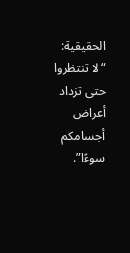الحقيقية: “لا تنتظروا حتى تزداد أعراض أجسامكم سوءًا”.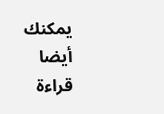يمكنك أيضا قراءة